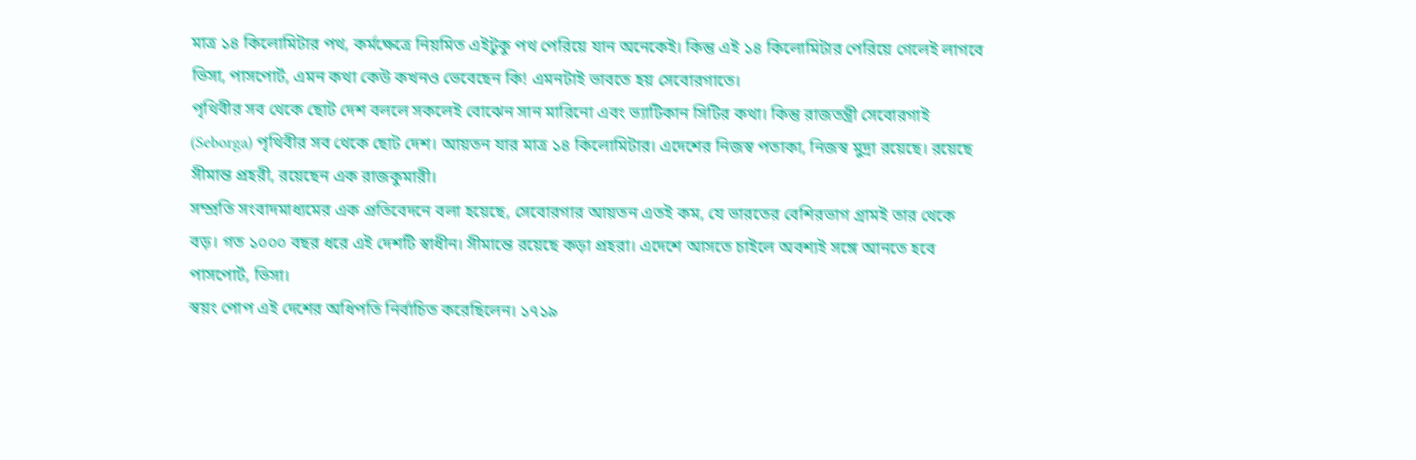মাত্র ১৪ কিলোমিটার পথ, কর্মক্ষেত্রে নিয়মিত এইটুকু পথ পেরিয়ে যান অনেকেই। কিন্তু এই ১৪ কিলোমিটার পেরিয়ে গেলেই লাগবে ভিসা, পাসপোর্ট, এমন কথা কেউ কখনও ভেবেছেন কি! এমনটাই ভাবতে হয় সেবোরগাতে।
পৃথিবীর সব থেকে ছোট দেশ বললে সকলেই বোঝেন সান মারিনো এবং ভ্যাটিকান সিটির কথা। কিন্তু রাজতন্ত্রী সেবোরগাই (Seborga) পৃথিবীর সব থেকে ছোট দেশ। আয়তন যার মাত্র ১৪ কিলোমিটার। এদেশের নিজস্ব পতাকা, নিজস্ব মুদ্রা রয়েছে। রয়েছে সীমান্ত প্রহরী, রয়েছেন এক রাজকুমারী।
সম্প্রতি সংবাদমাধ্যমের এক প্রতিবেদনে বলা হয়েছে, সেবোরগার আয়তন এতই কম, যে ভারতের বেশিরভাগ গ্রামই তার থেকে বড়। গত ১০০০ বছর ধরে এই দেশটি স্বাধীন। সীমান্তে রয়েছে কড়া প্রহরা। এদেশে আসতে চাইলে অবশ্যই সঙ্গে আনতে হবে পাসপোর্ট, ভিসা।
স্বয়ং পোপ এই দেশের অধিপতি নির্বাচিত করেছিলেন। ১৭১৯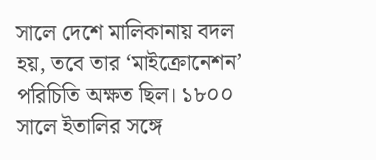সালে দেশে মালিকানায় বদল হয়, তবে তার ‘মাইক্রোনেশন’ পরিচিতি অক্ষত ছিল। ১৮০০ সালে ইতালির সঙ্গে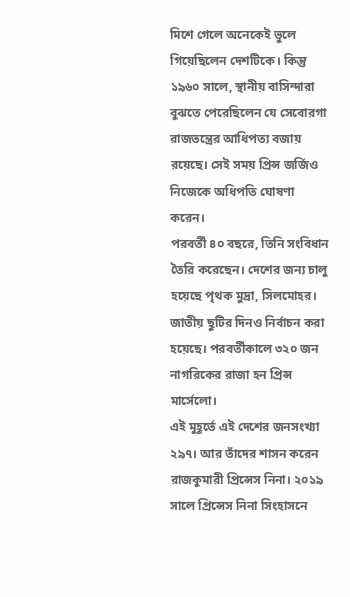মিশে গেলে অনেকেই ভুলে গিয়েছিলেন দেশটিকে। কিন্তু ১৯৬০ সালে, স্থানীয় বাসিন্দারা বুঝতে পেরেছিলেন যে সেবোরগা রাজতন্ত্রের আধিপত্য বজায় রয়েছে। সেই সময় প্রিন্স জর্জিও নিজেকে অধিপতি ঘোষণা করেন।
পরবর্তী ৪০ বছরে, তিনি সংবিধান তৈরি করেছেন। দেশের জন্য চালু হয়েছে পৃথক মুদ্রা, সিলমোহর। জাতীয় ছুটির দিনও নির্বাচন করা হয়েছে। পরবর্তীকালে ৩২০ জন নাগরিকের রাজা হন প্রিন্স মার্সেলো।
এই মুহূর্তে এই দেশের জনসংখ্যা ২৯৭। আর তাঁদের শাসন করেন রাজকুমারী প্রিন্সেস নিনা। ২০১৯ সালে প্রিন্সেস নিনা সিংহাসনে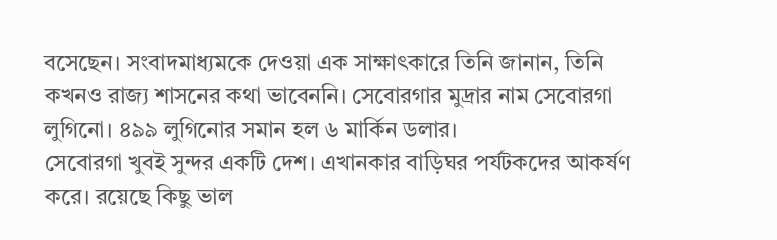বসেছেন। সংবাদমাধ্যমকে দেওয়া এক সাক্ষাৎকারে তিনি জানান, তিনি কখনও রাজ্য শাসনের কথা ভাবেননি। সেবোরগার মুদ্রার নাম সেবোরগা লুগিনো। ৪৯৯ লুগিনোর সমান হল ৬ মার্কিন ডলার।
সেবোরগা খুবই সুন্দর একটি দেশ। এখানকার বাড়িঘর পর্যটকদের আকর্ষণ করে। রয়েছে কিছু ভাল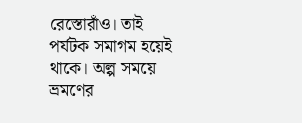রেস্তোরাঁও। তাই পর্যটক সমাগম হয়েই থাকে। অল্প সময়ে ভ্রমণের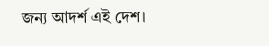জন্য আদর্শ এই দেশ।